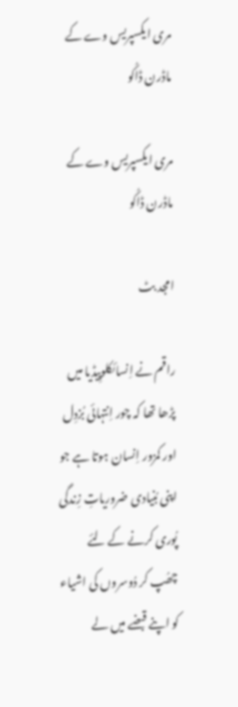مری ایکسپریس وے کے ماڈرن ڈاکُو

مری ایکسپریس وے کے ماڈرن ڈاکُو

امجد بٹ

راقم نے اِنسائکلوپِیڈیا میں پڑھا تھا کہ چور اِنتہائی بُزدِل اور کمزور اِنسان ہوتا ہے جو اپنی بُنیادی ضروریاتِ زِندگی پُوری کرنے کے لئے چھُپ کر دُوسروں کی اشیاء کو اپنے قبضے میں لے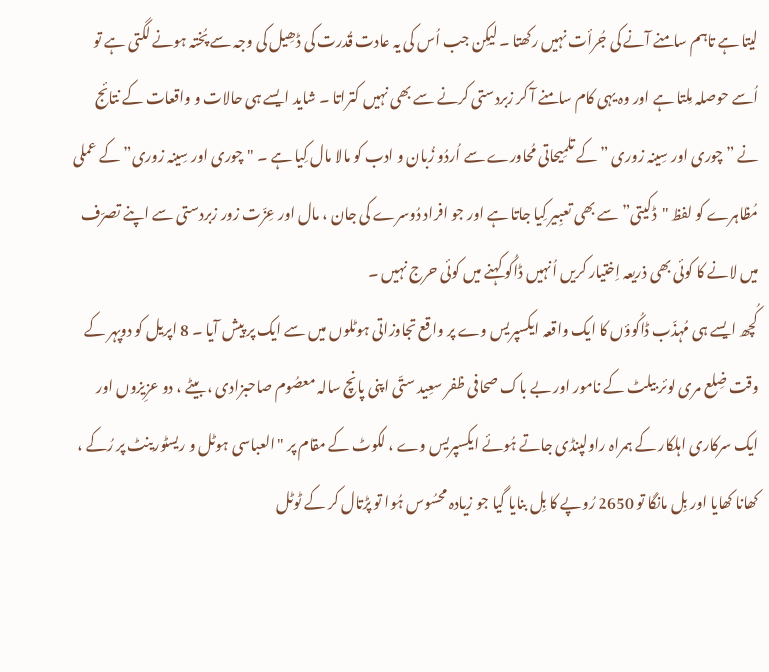لیتا ہے تاہم سامنے آنے کی جُرأت نہیں رکھتا ۔ لیکِن جب اُس کی یہ عادت قُدرت کی ڈھِیل کی وجہ سے پُختہ ہونے لگتی ہے تو اُسے حوصلہ مِلتا ہے اور وہ یہی کام سامنے آ کر زبردستی کرنے سے بھی نہیں کتراتا ۔ شاید ایسے ہی حالات و واقعات کے نتائج نے ” چوری اور سِینہ زوری ” کے تلمِیحاتی مُحاورے سے اُردُو زُبان و ادب کو مالا مال کِیا ہے ۔ "چوری اور سِینہ زوری” کے عملی مُظاہرے کو لفظ "ڈکیتی” سے بھی تعبِیر کِیا جاتا ہے اور جو افراد دُوسرے کی جان ، مال اور عِزّت زور زبردستی سے اپنے تصرّف میں لانے کا کوئی بھی ذریعہ اِختیار کریں اُنہیں ڈاکُو کہنے میں کوئی حرج نہیں ۔
کُچھ ایسے ہی مُہذّب ڈاکُوؤں کا ایک واقعہ ایکسپریس وے پر واقع تجاوزاتی ہوٹلوں میں سے ایک پر پیش آیا ۔ 8 اپریل کو دوپہر کے وقت ضِلع مری لوئر بیلٹ کے نامور اور بے باک صحافی ظفر سعِید ستّی اپنی پانچ سالہ معصُوم صاحبزادی ، بیٹے ، دو عزِیزوں اور ایک سرکاری اہلکار کے ہمراہ راولپنڈی جاتے ہُوئے ایکسپریس وے ، لکوٹ کے مقام پر "العباسی ہوٹل و ریسٹورینٹ پر رُکے ، کھانا کھایا اور بِل مانگا تو 2650 رُوپے کا بِل بنایا گیا جو زیادہ محسُوس ہُوا تو پڑتال کر کے ٹوٹل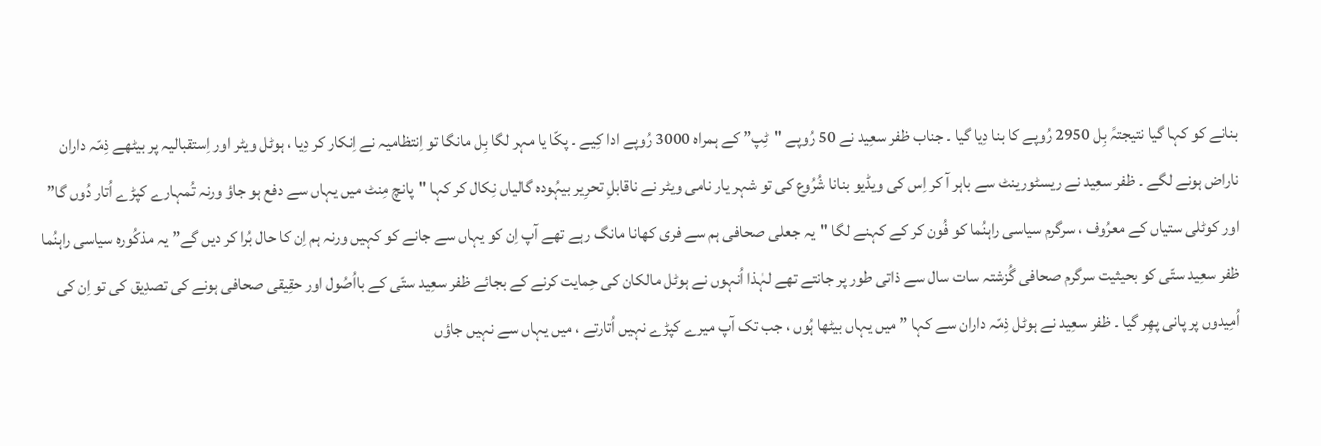بنانے کو کہا گیا نتیجتہً بِل 2950 رُوپے کا بنا دِیا گیا ۔ جناب ظفر سعِید نے 50 رُوپے "ٹِپ” کے ہمراہ 3000 رُوپے ادا کِیے ۔ پکّا یا مہر لگا بِل مانگا تو اِنتظامیہ نے اِنکار کر دِیا ، ہوٹل ویٹر اور اِستقبالیہ پر بیٹھے ذِمّہ داران ناراض ہونے لگے ۔ ظفر سعِید نے ریسٹورینٹ سے باہر آ کر اِس کی ویڈیو بنانا شُرُوع کی تو شہر یار نامی ویٹر نے ناقابلِ تحرِیر بیہُودہ گالیاں نِکال کر کہا "پانچ مِنٹ میں یہاں سے دفع ہو جاؤ ورنہ تُمہارے کپڑے اُتار دُوں گا” اور کوٹلی ستیاں کے معرُوف ، سرگرم سیاسی راہنُما کو فُون کر کے کہنے لگا "یہ جعلی صحافی ہم سے فری کھانا مانگ رہے تھے آپ اِن کو یہاں سے جانے کو کہیں ورنہ ہم اِن کا حال بُرا کر دیں گے” یہ مذکُورہ سیاسی راہنُما ظفر سعِید ستّی کو بحیثیت سرگرم صحافی گُزشتہ سات سال سے ذاتی طور پر جانتے تھے لہٰذا اُنہوں نے ہوٹل مالکان کی حِمایت کرنے کے بجائے ظفر سعِید ستّی کے بااُصُول اور حقِیقی صحافی ہونے کی تصدِیق کی تو اِن کی اُمِیدوں پر پانی پھِر گیا ۔ ظفر سعِید نے ہوٹل ذِمّہ داران سے کہا ” میں یہاں بیٹھا ہُوں ، جب تک آپ میرے کپڑے نہیں اُتارتے ، میں یہاں سے نہیں جاؤں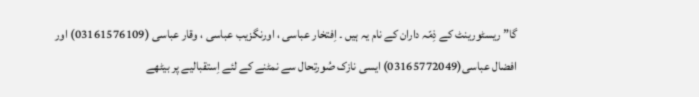گا” ریسٹورینٹ کے ذِمّہ داران کے نام یہ ہیں ۔ اِفتخار عباسی ، اورنگزیب عباسی ، وقار عباسی (03161576109) اور افضال عباسی(03165772049) ایسی نازک صُورتحال سے نمٹنے کے لئے اِستقبالیے پر بیٹھے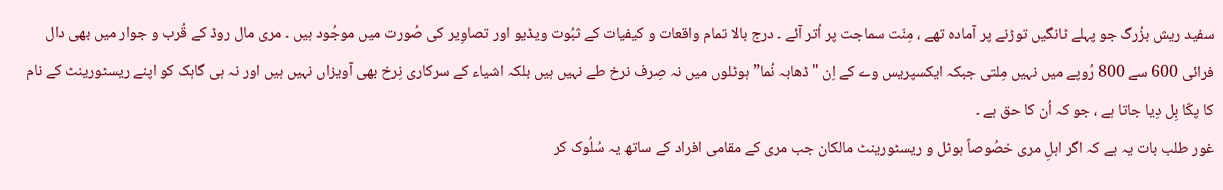سفید ریش بزُرگ جو پہلے ٹانگیں توڑنے پر آمادہ تھے ، مِنّت سماجت پر اُتر آئے ۔ درج بالا تمام واقعات و کیفیات کے ثبُوت ویڈیو اور تصاوِیر کی صُورت میں موجُود ہیں ۔ مری مال روڈ کے قُرب و جوار میں بھی دال فرائی 600 سے 800 رُوپے میں نہیں مِلتی جبکہ ایکسپریس وے کے اِن "ڈھابہ نُما” ہوٹلوں میں نہ صِرف نرخ طے نہیں ہیں بلکہ اشیاء کے سرکاری نِرخ بھی آویزاں نہیں ہیں اور نہ ہی گاہک کو اپنے ریسٹورینٹ کے نام کا پکّا بِل دِیا جاتا ہے ، جو کہ اُن کا حق ہے ۔
غور طلب بات یہ ہے کہ اگر اہلِ مری خصُوصاً ہوٹل و ریسٹورینٹ مالکان جب مری کے مقامی افراد کے ساتھ یہ سُلُوک کر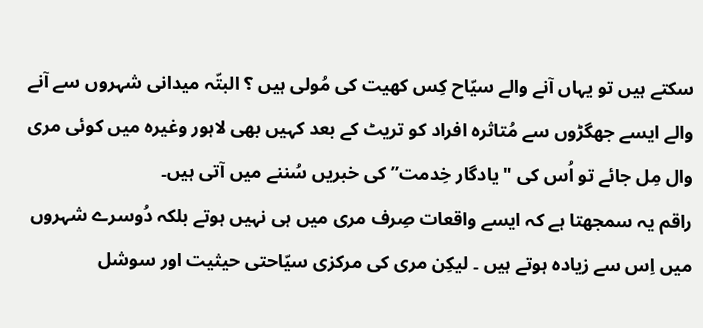سکتے ہیں تو یہاں آنے والے سیّاح کِس کھیت کی مُولی ہیں ؟ البتّہ میدانی شہروں سے آنے والے ایسے جھگڑوں سے مُتاثرہ افراد کو تریٹ کے بعد کہیں بھی لاہور وغیرہ میں کوئی مری وال مِل جائے تو اُس کی "یادگار خِدمت” کی خبریں سُننے میں آتی ہیں۔
راقم یہ سمجھتا ہے کہ ایسے واقعات صِرف مری میں ہی نہیں ہوتے بلکہ دُوسرے شہروں میں اِس سے زیادہ ہوتے ہیں ۔ لیکِن مری کی مرکزی سیّاحتی حیثیت اور سوشل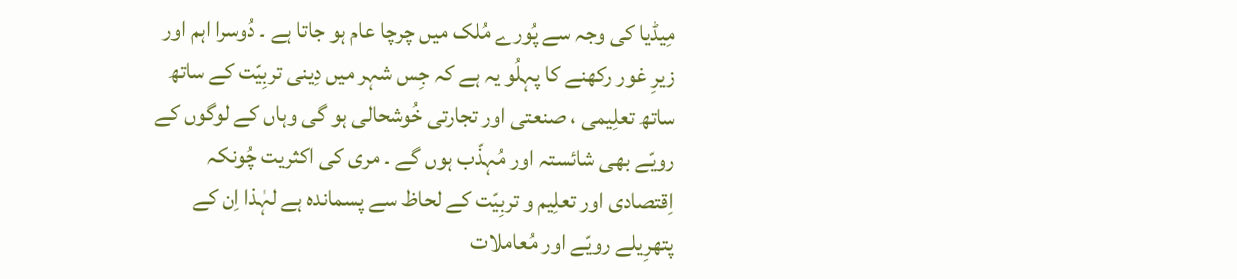مِیڈیا کی وجہ سے پُورے مُلک میں چرچا عام ہو جاتا ہے ۔ دُوسرا اہم اور زیرِ غور رکھنے کا پہلُو یہ ہے کہ جِس شہر میں دِینی تربِیّت کے ساتھ ساتھ تعلِیمی ، صنعتی اور تجارتی خُوشحالی ہو گی وہاں کے لوگوں کے رویّے بھی شائستہ اور مُہذّب ہوں گے ۔ مری کی اکثریت چُونکہ اِقتصادی اور تعلِیم و تربِیّت کے لحاظ سے پسماندہ ہے لہٰذا اِن کے پتھرِیلے رویّے اور مُعاملات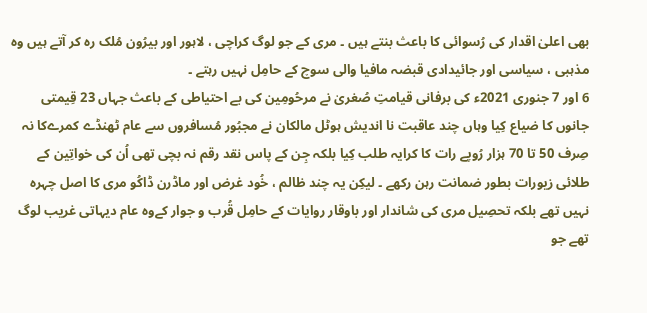بھی اعلیٰ اقدار کی رُسوائی کا باعث بنتے ہیں ۔ مری کے جو لوگ کراچی ، لاہور اور بیرُون مُلک رہ کر آتے ہیں وہ مذہبی ، سیاسی اور جائیدادی قبضہ مافیا والی سوچ کے حامِل نہیں رہتے ۔
6 اور 7 جنوری 2021ء کی برفانی قیامتِ صُغریٰ نے مرحُومِین کی بے احتیاطی کے باعث جہاں 23 قِیمتی جانوں کا ضیاع کِیا وہاں چند عاقبت نا اندیش ہوٹل مالکان نے مجبُور مُسافروں سے عام ٹھنڈے کمرےکا نہ صِرف 50 تا 70 ہزار رُوپے رات کا کرایہ طلب کِیا بلکہ جِن کے پاس نقد رقم نہ بچی تھی اُن کی خواتِین کے طلائی زیورات بطور ضمانت رہن رکھے ۔ لیکِن یہ چند ظالم ، خُود غرض اور ماڈرن ڈاکُو مری کا اصل چہرہ نہیں تھے بلکہ تحصِیل مری کی شاندار اور باوقار روایات کے حامِل قُرب و جوار کےوہ عام دیہاتی غریب لوگ تھے جو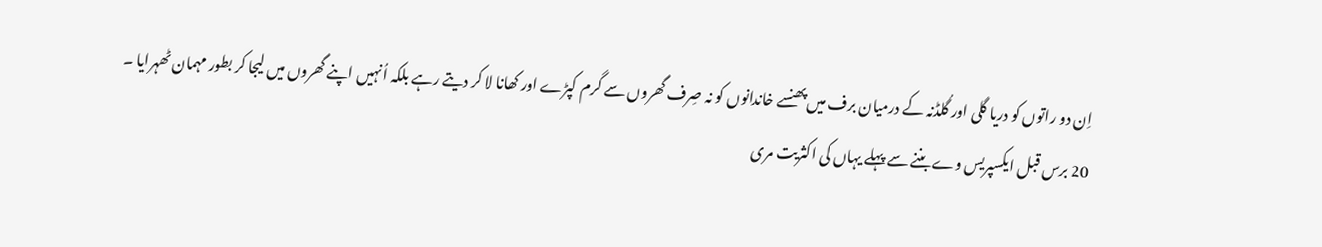اِن دو راتوں کو دریا گلی اور گُلڈنہ کے درمیان برف میں پھنسے خاندانوں کو نہ صِرف گھروں سے گرم کپڑے اور کھانا لا کر دیتے رہے بلکہ اُنہیں اپنے گھروں میں لیجا کر بطور مہمان ٹھہرایا ۔
20 برس قبل ایکسپریس وے بننے سے پہلے یہاں کی اکثریت مری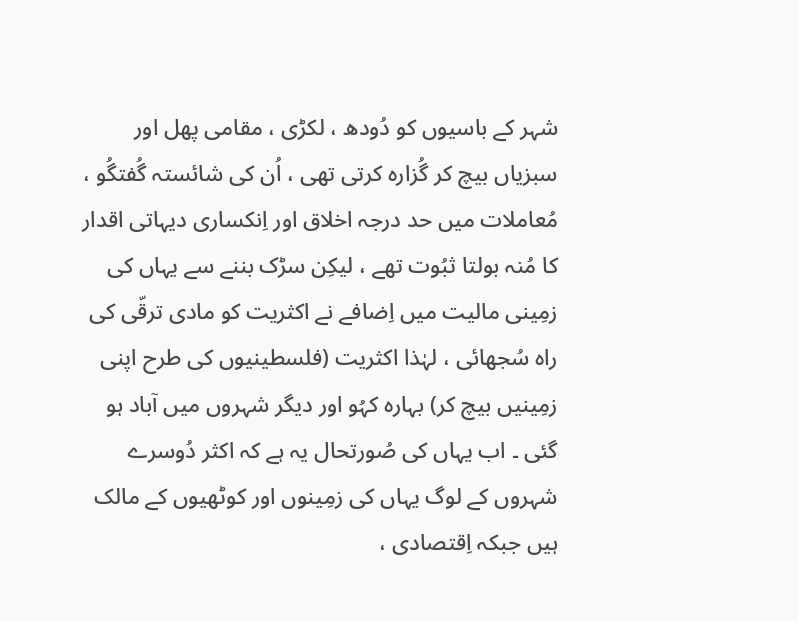شہر کے باسیوں کو دُودھ ، لکڑی ، مقامی پھل اور سبزیاں بیچ کر گُزارہ کرتی تھی ، اُن کی شائستہ گُفتگُو ، مُعاملات میں حد درجہ اخلاق اور اِنکساری دیہاتی اقدار کا مُنہ بولتا ثبُوت تھے ، لیکِن سڑک بننے سے یہاں کی زمِینی مالیت میں اِضافے نے اکثریت کو مادی ترقّی کی راہ سُجھائی ، لہٰذا اکثریت (فلسطینیوں کی طرح اپنی زمِینیں بیچ کر) بہارہ کہُو اور دیگر شہروں میں آباد ہو گئی ۔ اب یہاں کی صُورتحال یہ ہے کہ اکثر دُوسرے شہروں کے لوگ یہاں کی زمِینوں اور کوٹھیوں کے مالک ہیں جبکہ اِقتصادی ،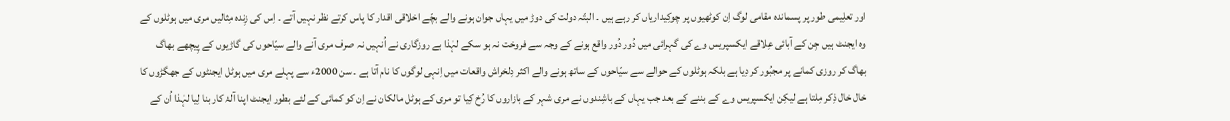اور تعلِیمی طور پر پسماندہ مقامی لوگ اِن کوٹھیوں پر چوکِیداریاں کر رہے ہیں ۔ البتّہ دولت کی دوڑ میں یہاں جوان ہونے والے بچّے اخلاقی اقدار کا پاس کرتے نظر نہیں آتے ۔ اِس کی زِندہ مِثالیں مری میں ہوٹلوں کے وہ ایجنٹ ہیں جِن کے آبائی عِلاقے ایکسپریس وے کی گہرائی میں دُور دُور واقع ہونے کے وجہ سے فروخت نہ ہو سکے لہٰذا بے روزگاری نے اُنہیں نہ صرف مری آنے والے سیّاحوں کی گاڑیوں کے پِیچھے بھاگ بھاگ کر روزی کمانے پر مجبُور کر دِیا ہے بلکہ ہوٹلوں کے حوالے سے سیّاحوں کے ساتھ ہونے والے اکثر دِلخراش واقعات میں اِنہی لوگوں کا نام آتا ہے ۔ سن 2000ء سے پہلے مری میں ہوٹل ایجنٹوں کے جھگڑوں کا خال خال ذِکر مِلتا ہے لیکِن ایکسپریس وے کے بننے کے بعد جب یہاں کے باشِندوں نے مری شہر کے بازاروں کا رُخ کِیا تو مری کے ہوٹل مالکان نے اِن کو کمائی کے لئے بطور ایجنٹ اپنا آلۂ کار بنا لِیا لہٰذا اُن کے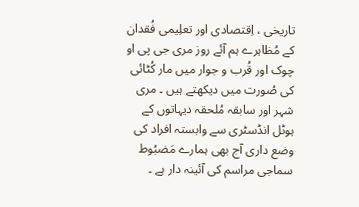تاریخی ، اِقتصادی اور تعلِیمی فُقدان کے مُظاہرے ہم آئے روز مری جی پی او چوک اور قُرب و جوار میں مار کُٹائی کی صُورت میں دیکھتے ہیں ۔ مری شہر اور سابقہ مُلحقہ دیہاتوں کے ہوٹل انڈسٹری سے وابستہ افراد کی وضع داری آج بھی ہمارے مَضبُوط سماجی مراسم کی آئینہ دار ہے ۔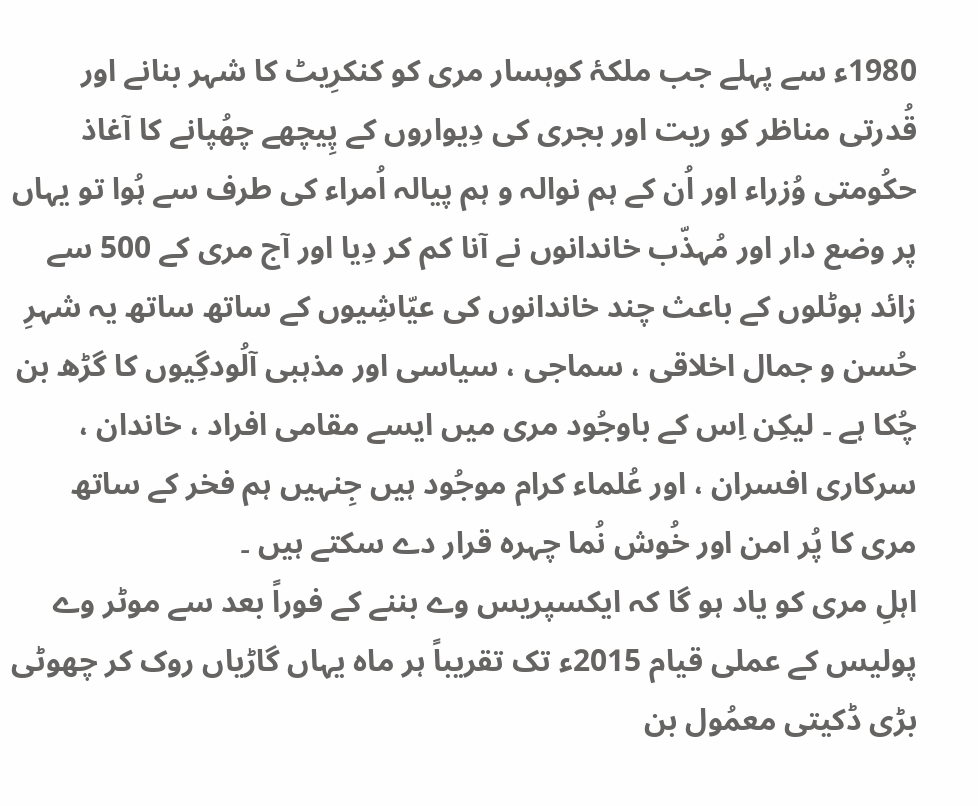1980ء سے پہلے جب ملکۂ کوہسار مری کو کنکرِیٹ کا شہر بنانے اور قُدرتی مناظر کو ریت اور بجری کی دِیواروں کے پِیچھے چھُپانے کا آغاذ حکُومتی وُزراء اور اُن کے ہم نوالہ و ہم پیالہ اُمراء کی طرف سے ہُوا تو یہاں پر وضع دار اور مُہذّب خاندانوں نے آنا کم کر دِیا اور آج مری کے 500 سے زائد ہوٹلوں کے باعث چند خاندانوں کی عیّاشِیوں کے ساتھ ساتھ یہ شہرِ حُسن و جمال اخلاقی ، سماجی ، سیاسی اور مذہبی آلُودگِیوں کا گڑھ بن چُکا ہے ۔ لیکِن اِس کے باوجُود مری میں ایسے مقامی افراد ، خاندان ، سرکاری افسران ، اور عُلماء کرام موجُود ہیں جِنہیں ہم فخر کے ساتھ مری کا پُر امن اور خُوش نُما چہرہ قرار دے سکتے ہیں ۔
اہلِ مری کو یاد ہو گا کہ ایکسپریس وے بننے کے فوراً بعد سے موٹر وے پولیس کے عملی قیام 2015ء تک تقریباً ہر ماہ یہاں گاڑیاں روک کر چھوٹی بڑی ڈکیتی معمُول بن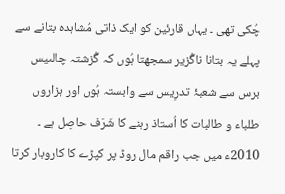چُکی تھی ۔ یہاں قارئین کو ایک ذاتی مُشاہدہ بتانے سے پہلے یہ بتانا ناگُزیر سمجھتا ہُوں کہ گُزشتہ چالںیس برس سے شعبۂ تدرِیس سے وابستہ ہُوں اور ہزاروں طلباء و طالبات کا اُستاذ رہنے کا شَرَف حاصِل ہے ۔
2010ء میں جب راقم مال روڈ پر کپڑے کا کاروبار کرتا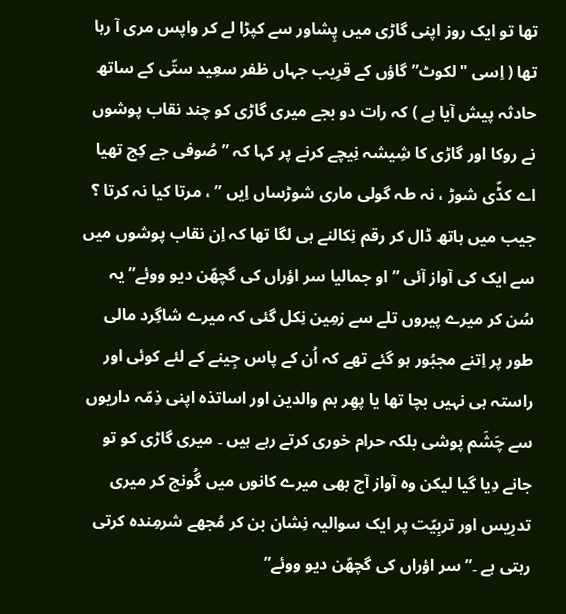تھا تو ایک روز اپنی گاڑی میں پِشاور سے کپڑا لے کر واپس مری آ رہا تھا ( اِسی "لکوٹ” گاؤں کے قرِیب جہاں ظفر سعِید ستّی کے ساتھ حادثہ پیش آیا ہے ) کہ رات دو بجے میری گاڑی کو چند نقاب پوشوں نے روکا اور گاڑی کا شِیشہ نِیچے کرنے پر کہا کہ ” صُوفی جے کِج تھیا اے کڈّی شوڑ ، نہ طہ گولی ماری شوڑساں اِیں ” ، مرتا کیا نہ کرتا ؟ جیب میں ہاتھ ڈال کر رقم نِکالنے ہی لگا تھا کہ اِن نقاب پوشوں میں سے ایک کی آواز آئی ” او جمالیا سر اؤراں کی گچھّن دیو ووئے” یہ سُن کر میرے پیروں تلے سے زمِین نِکل گئی کہ میرے شاگِرد مالی طور پر اِتنے مجبُور ہو گئے تھے کہ اُن کے پاس جِینے کے لئے کوئی اور راستہ ہی نہیں بچا تھا یا پھِر ہم والدین اور اساتذہ اپنی ذِمّہ داریوں سے چَشَم پوشی بلکہ حرام خوری کرتے رہے ہیں ۔ میری گاڑی کو تو جانے دِیا گیا لیکن وہ آواز آج بھی میرے کانوں میں گُونج کر میری تدرِیس اور تربِیّت پر ایک سوالیہ نِشان بن کر مُجھے شرمِندہ کرتی رہتی ہے ۔”سر اؤراں کی گچھّن دیو ووئے”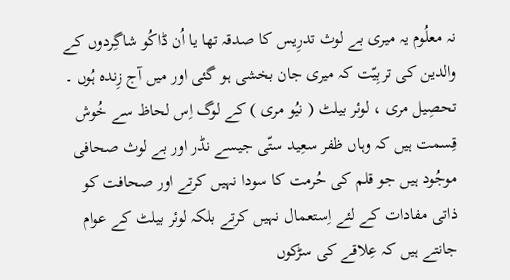نہ معلُوم یہ میری بے لوث تدرِیس کا صدقہ تھا یا اُن ڈاکُو شاگِردوں کے والدین کی تربِیّت کہ میری جان بخشی ہو گئی اور میں آج زِندہ ہُوں ۔
تحصِیل مری ، لوئر بیلٹ ( نیُو مری ) کے لوگ اِس لحاظ سے خُوش قِسمت ہیں کہ وہاں ظفر سعِید ستّی جیسے نڈر اور بے لوث صحافی موجُود ہیں جو قلم کی حُرمت کا سودا نہیں کرتے اور صحافت کو ذاتی مفادات کے لئے اِستعمال نہیں کرتے بلکہ لوئر بیلٹ کے عوام جانتے ہیں کہ عِلاقے کی سڑکوں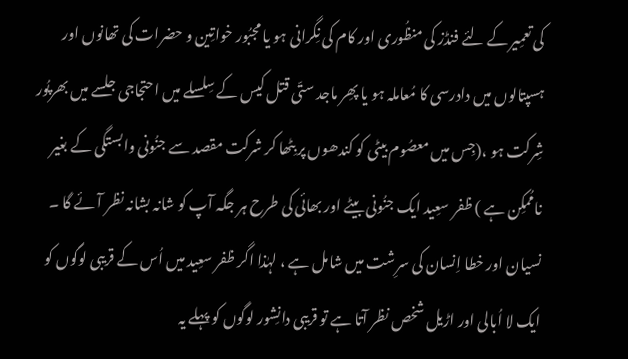کی تعمِیر کے لئے فنڈز کی منظُوری اور کام کی نِگرانی ہو یا مجبُور خواتِین و حضرات کی تھانوں اور ہسپتالوں میں دادرسی کا مُعاملہ ہو یا پھِر ماجد ستّی قتل کیس کے سِلسلے میں احتجاجی جلسے میں بھرپُور شِرکت ہو ،(جِس میں معصُوم بیٹی کو کندھوں پر بِٹھا کر شرکت مقصد سے جنُونی وابستگی کے بغیر نامُمکِن ہے ) ظفر سعِید ایک جنُونی بیٹے اور بھائی کی طرح ہر جگہ آپ کو شانہ بشانہ نظر آئے گا ۔
نسیان اور خطا اِنسان کی سرِشت میں شامل ہے ، لہٰذا اگر ظفر سعِید میں اُس کے قریبی لوگوں کو ایک لا اُبالی اور اڑیل شخص نظر آتا ہے تو قریبی دانِشور لوگوں کو پہلے یہ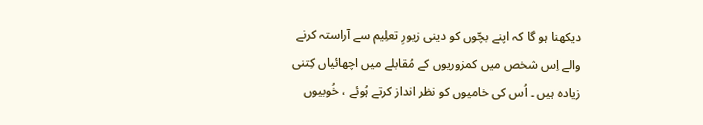دیکھنا ہو گا کہ اپنے بچّوں کو دینی زیورِ تعلِیم سے آراستہ کرنے والے اِس شخص میں کمزوریوں کے مُقابلے میں اچھائیاں کِتنی زیادہ ہیں ۔ اُس کی خامیوں کو نظر انداز کرتے ہُوئے ، خُوبیوں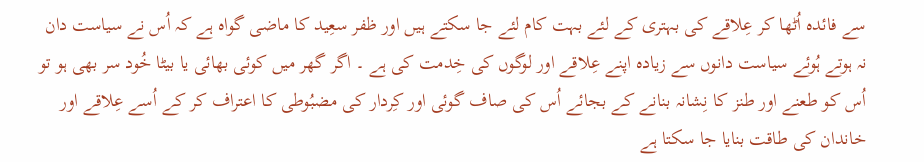سے فائدہ اُٹھا کر عِلاقے کی بہتری کے لئے بہت کام لئے جا سکتے ہیں اور ظفر سعِید کا ماضی گواہ ہے کہ اُس نے سیاست دان نہ ہوتے ہُوئے سیاست دانوں سے زیادہ اپنے عِلاقے اور لوگوں کی خِدمت کی ہے ۔ اگر گھر میں کوئی بھائی یا بیٹا خُود سر بھی ہو تو اُس کو طعنے اور طنز کا نِشانہ بنانے کے بجائے اُس کی صاف گوئی اور کِردار کی مضبُوطی کا اعتراف کر کے اُسے عِلاقے اور خاندان کی طاقت بنایا جا سکتا ہے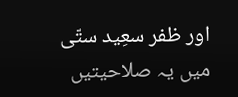اور ظفر سعِید ستّی میں یہ صلاحیتیں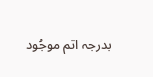بدرجہ اتم موجُود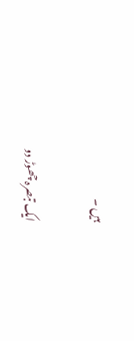ہیں ۔

ایک تبصرہ چھوڑ دو